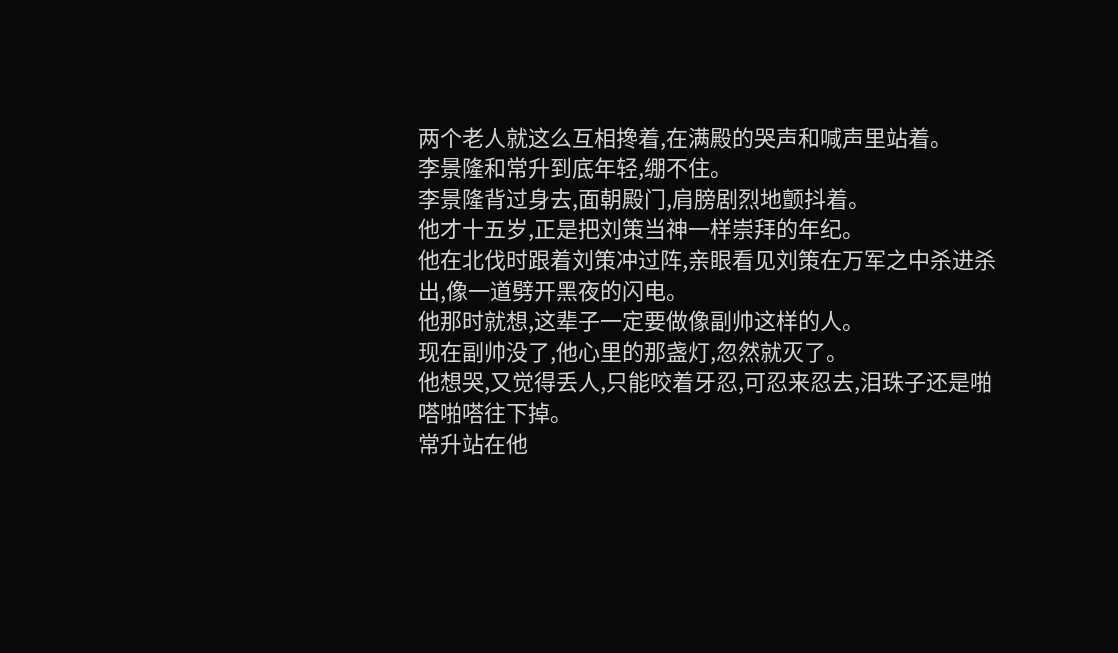两个老人就这么互相搀着,在满殿的哭声和喊声里站着。
李景隆和常升到底年轻,绷不住。
李景隆背过身去,面朝殿门,肩膀剧烈地颤抖着。
他才十五岁,正是把刘策当神一样崇拜的年纪。
他在北伐时跟着刘策冲过阵,亲眼看见刘策在万军之中杀进杀出,像一道劈开黑夜的闪电。
他那时就想,这辈子一定要做像副帅这样的人。
现在副帅没了,他心里的那盏灯,忽然就灭了。
他想哭,又觉得丢人,只能咬着牙忍,可忍来忍去,泪珠子还是啪嗒啪嗒往下掉。
常升站在他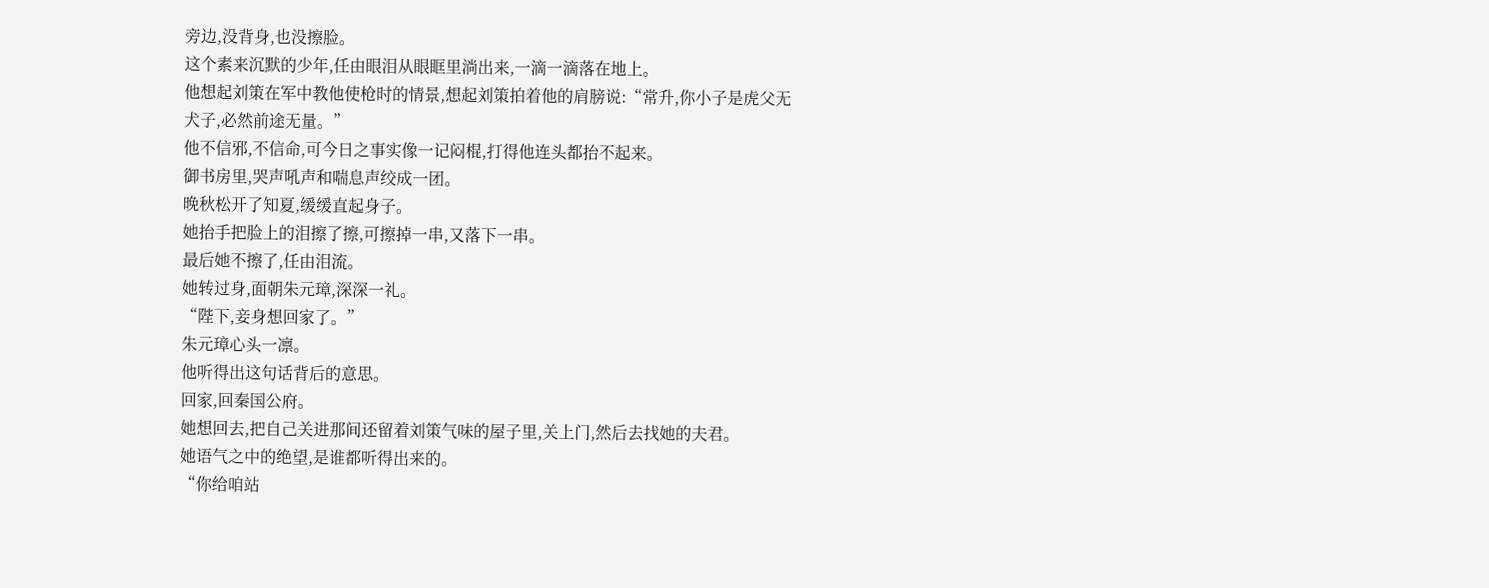旁边,没背身,也没擦脸。
这个素来沉默的少年,任由眼泪从眼眶里淌出来,一滴一滴落在地上。
他想起刘策在军中教他使枪时的情景,想起刘策拍着他的肩膀说:“常升,你小子是虎父无犬子,必然前途无量。”
他不信邪,不信命,可今日之事实像一记闷棍,打得他连头都抬不起来。
御书房里,哭声吼声和喘息声绞成一团。
晚秋松开了知夏,缓缓直起身子。
她抬手把脸上的泪擦了擦,可擦掉一串,又落下一串。
最后她不擦了,任由泪流。
她转过身,面朝朱元璋,深深一礼。
“陛下,妾身想回家了。”
朱元璋心头一凛。
他听得出这句话背后的意思。
回家,回秦国公府。
她想回去,把自己关进那间还留着刘策气味的屋子里,关上门,然后去找她的夫君。
她语气之中的绝望,是谁都听得出来的。
“你给咱站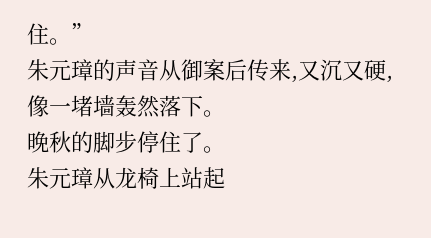住。”
朱元璋的声音从御案后传来,又沉又硬,像一堵墙轰然落下。
晚秋的脚步停住了。
朱元璋从龙椅上站起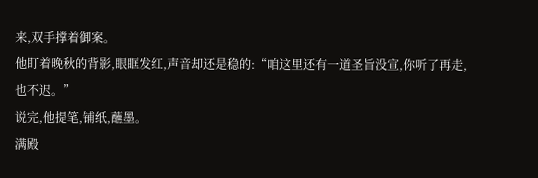来,双手撑着御案。
他盯着晚秋的背影,眼眶发红,声音却还是稳的:“咱这里还有一道圣旨没宣,你听了再走,也不迟。”
说完,他提笔,铺纸,蘸墨。
满殿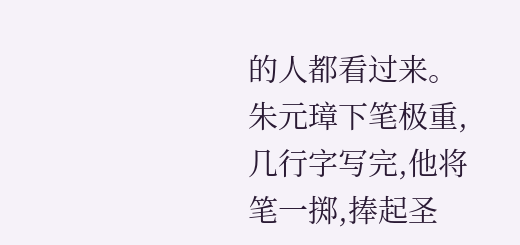的人都看过来。
朱元璋下笔极重,几行字写完,他将笔一掷,捧起圣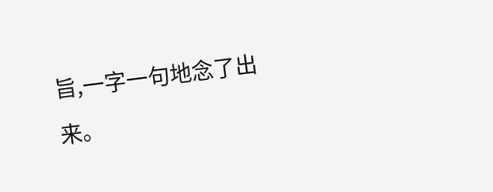旨,一字一句地念了出来。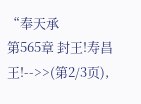“奉天承
第565章 封王!寿昌王!-->>(第2/3页),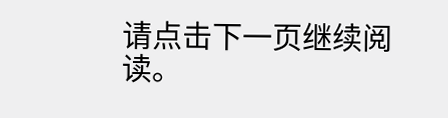请点击下一页继续阅读。